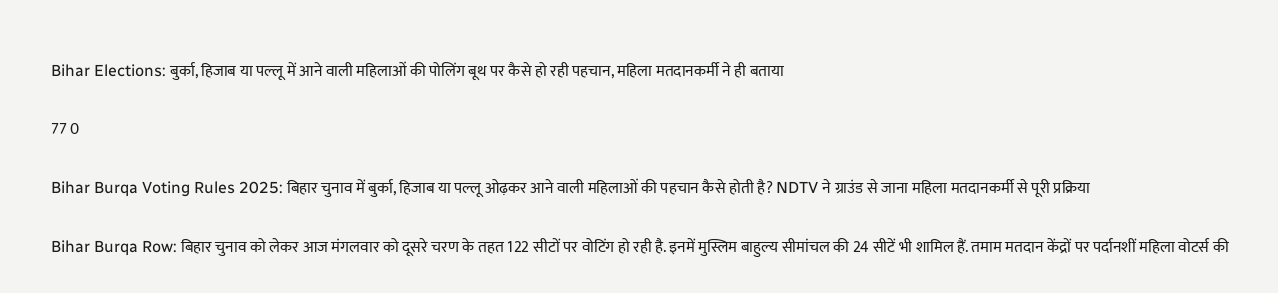Bihar Elections: बुर्का, हिजाब या पल्‍लू में आने वाली महिलाओं की पोलिंग बूथ पर कैसे हो रही पहचान, महिला मतदानकर्मी ने ही बताया

77 0

Bihar Burqa Voting Rules 2025: बिहार चुनाव में बुर्का, हिजाब या पल्‍लू ओढ़कर आने वाली महिलाओं की पहचान कैसे होती है? NDTV ने ग्राउंड से जाना महिला मतदानकर्मी से पूरी प्रक्रिया

Bihar Burqa Row: बिहार चुनाव को लेकर आज मंगलवार को दूसरे चरण के तहत 122 सीटों पर वोटिंग हो रही है. इनमें मुस्लिम बाहुल्‍य सीमांचल की 24 सीटें भी शामिल हैं. तमाम मतदान केंद्रों पर पर्दानशीं महिला वोटर्स की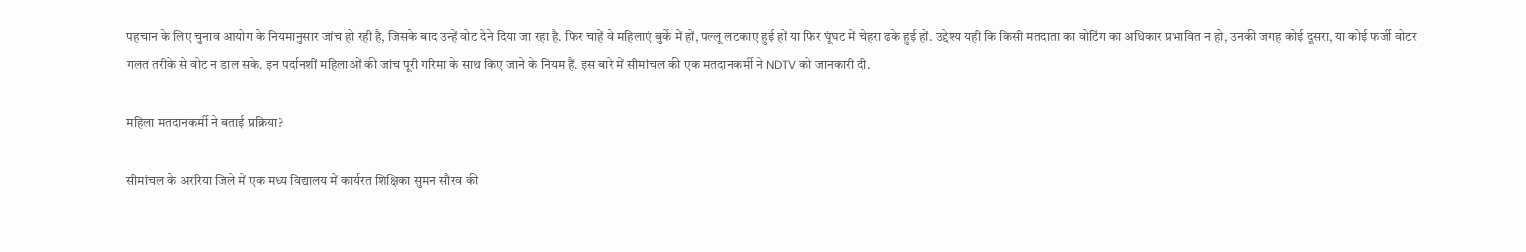पहचान के लिए चुनाव आयोग के नियमानुसार जांच हो रही है, जिसके बाद उन्‍हें वोट देने दिया जा रहा है. फिर चाहें वे महिलाएं बुर्के में हों, पल्‍लू लटकाए हुई हों या फिर घूंघट में चेहरा ढके हुई हों. उद्देश्‍य यही कि किसी मतदाता का वोटिंग का अधिकार प्रभावित न हो, उनकी जगह कोई दूसरा, या कोई फर्जी वोटर गलत तरीके से वोट न डाल सके. इन पर्दानशीं महिलाओं की जांच पूरी गरिमा के साथ किए जाने के नियम हैं. इस बारे में सीमांचल की एक मतदानकर्मी ने NDTV को जानकारी दी.

महिला मतदानकर्मी ने बताई प्रक्रिया?

सीमांचल के अररिया जिले में एक मध्‍य विद्यालय में कार्यरत शिक्षिका सुमन सौरव की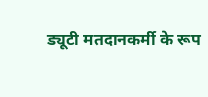ड्यूटी मतदानकर्मी के रूप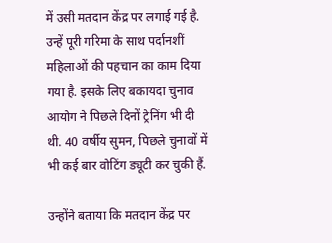में उसी मतदान केंद्र पर लगाई गई है. उन्‍हें पूरी गरिमा के साथ पर्दानशीं महिलाओं की पहचान का काम दिया गया है. इसके लिए बकायदा चुनाव आयोग ने पिछले दिनों ट्रेनिंग भी दी थी. 40 वर्षीय सुमन, पिछले चुनावों में भी कई बार वोटिंग ड्यूटी कर चुकी हैं.

उन्‍होंने बताया कि मतदान केंद्र पर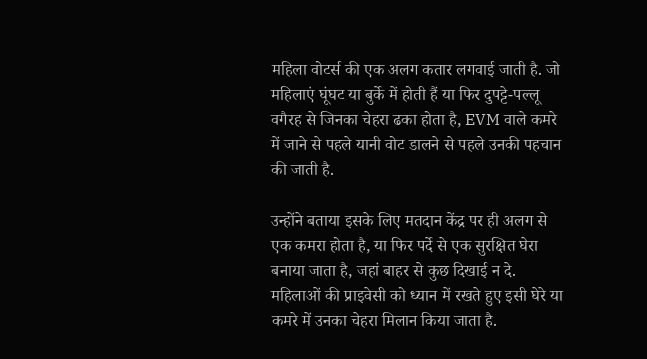महिला वोटर्स की एक अलग कतार लगवाई जाती है. जो महिलाएं घूंघट या बुर्के में होती हैं या फिर दुपट्टे-पल्‍लू वगैरह से जिनका चेहरा ढका होता है, EVM वाले कमरे में जाने से पहले यानी वोट डालने से पहले उनकी पहचान की जाती है.

उन्‍होंने बताया इसके लिए मतदान केंद्र पर ही अलग से एक कमरा होता है, या फिर पर्दे से एक सुरक्षित घेरा बनाया जाता है, जहां बाहर से कुछ दिखाई न दे. महिलाओं की प्राइवेसी को ध्‍यान में रखते हुए इसी घेरे या कमरे में उनका चेहरा मिलान किया जाता है.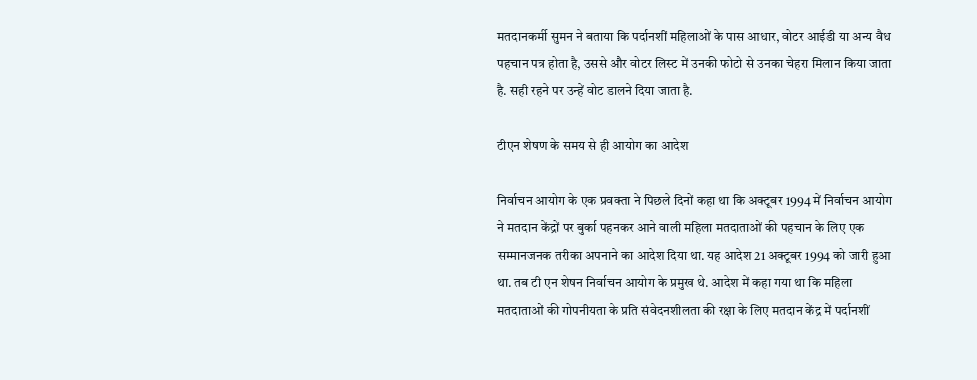मतदानकर्मी सुमन ने बताया कि पर्दानशीं महिलाओं के पास आधार, वोटर आईडी या अन्‍य वैध पहचान पत्र होता है, उससे और वोटर लिस्‍ट में उनकी फोटो से उनका चेहरा मिलान किया जाता है. सही रहने पर उन्‍हें वोट डालने दिया जाता है.

टीएन शेषण के समय से ही आयोग का आदेश

निर्वाचन आयोग के एक प्रवक्ता ने पिछले दिनों कहा था कि अक्टूबर 1994 में निर्वाचन आयोग ने मतदान केंद्रों पर बुर्का पहनकर आने वाली महिला मतदाताओं की पहचान के लिए एक सम्मानजनक तरीका अपनाने का आदेश दिया था. यह आदेश 21 अक्टूबर 1994 को जारी हुआ था. तब टी एन शेषन निर्वाचन आयोग के प्रमुख थे. आदेश में कहा गया था कि महिला मतदाताओं की गोपनीयता के प्रति संवेदनशीलता की रक्षा के लिए मतदान केंद्र में पर्दानशीं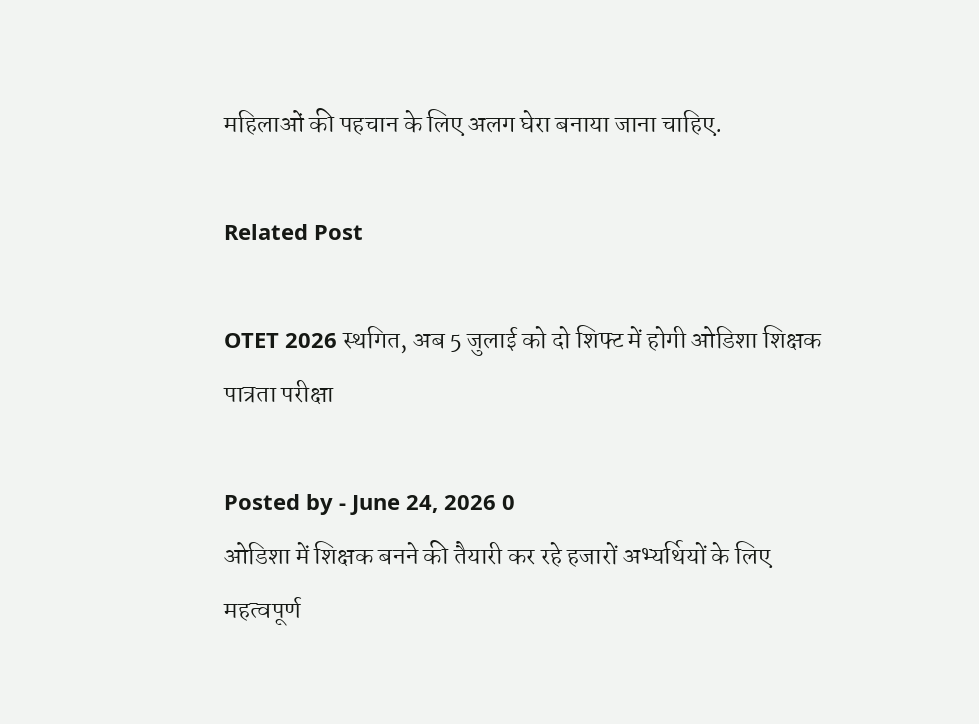महिलाओं की पहचान के लिए अलग घेरा बनाया जाना चाहिए.

Related Post

OTET 2026 स्थगित, अब 5 जुलाई को दो शिफ्ट में होगी ओडिशा शिक्षक पात्रता परीक्षा

Posted by - June 24, 2026 0
ओडिशा में शिक्षक बनने की तैयारी कर रहे हजारों अभ्यर्थियों के लिए महत्वपूर्ण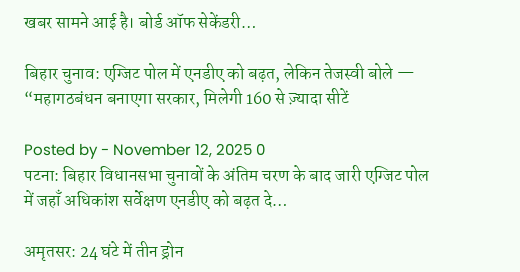खबर सामने आई है। बोर्ड ऑफ सेकेंडरी…

बिहार चुनाव: एग्जिट पोल में एनडीए को बढ़त, लेकिन तेजस्वी बोले — “महागठबंधन बनाएगा सरकार, मिलेगी 160 से ज़्यादा सीटें

Posted by - November 12, 2025 0
पटना: बिहार विधानसभा चुनावों के अंतिम चरण के बाद जारी एग्जिट पोल में जहाँ अधिकांश सर्वेक्षण एनडीए को बढ़त दे…

अमृतसर: 24 घंटे में तीन ड्रोन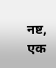नष्ट, एक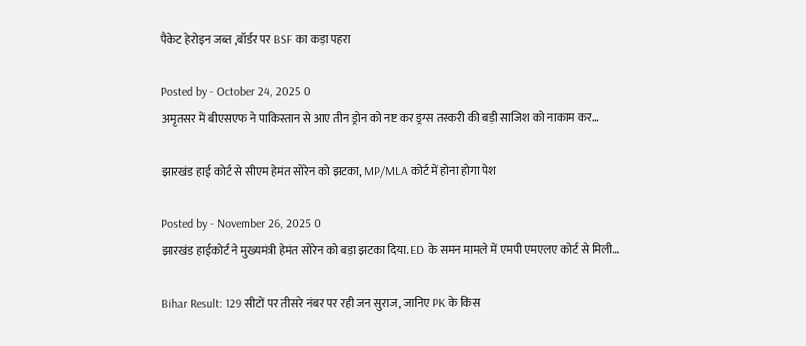पैकेट हेरोइन जब्त ,बॉर्डर पर BSF का कड़ा पहरा

Posted by - October 24, 2025 0
अमृतसर में बीएसएफ ने पाकिस्तान से आए तीन ड्रोन को नष्ट कर ड्रग्स तस्करी की बड़ी साजिश को नाकाम कर…

झारखंड हाई कोर्ट से सीएम हेमंत सोरेन को झटका, MP/MLA कोर्ट में होना होगा पेश

Posted by - November 26, 2025 0
झारखंड हाईकोर्ट ने मुख्यमंत्री हेमंत सोरेन को बड़ा झटका दिया. ED के समन मामले में एमपी एमएलए कोर्ट से मिली…

Bihar Result: 129 सीटों पर तीसरे नंबर पर रही जन सुराज, जानिए PK के किस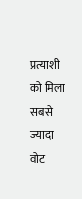प्रत्याशी को मिला सबसे ज्यादा वोट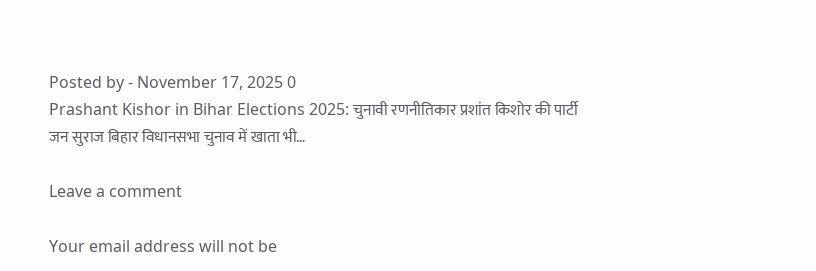Posted by - November 17, 2025 0
Prashant Kishor in Bihar Elections 2025: चुनावी रणनीतिकार प्रशांत किशोर की पार्टी जन सुराज बिहार विधानसभा चुनाव में खाता भी…

Leave a comment

Your email address will not be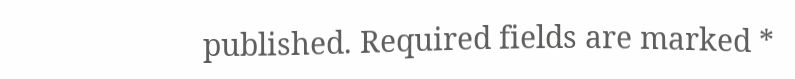published. Required fields are marked *